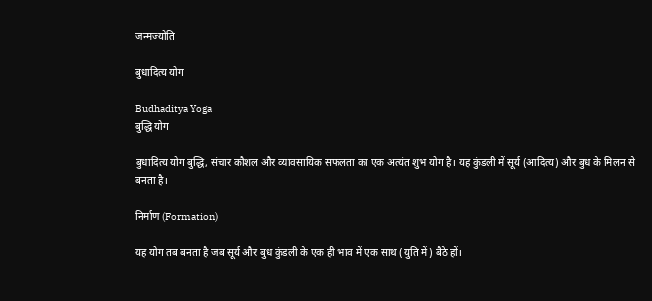जन्मज्योति

बुधादित्य योग

Budhaditya Yoga
बुद्धि योग

बुधादित्य योग बुद्धि, संचार कौशल और व्यावसायिक सफलता का एक अत्यंत शुभ योग है। यह कुंडली में सूर्य (आदित्य) और बुध के मिलन से बनता है।

निर्माण (Formation)

यह योग तब बनता है जब सूर्य और बुध कुंडली के एक ही भाव में एक साथ (युति में) बैठे हों।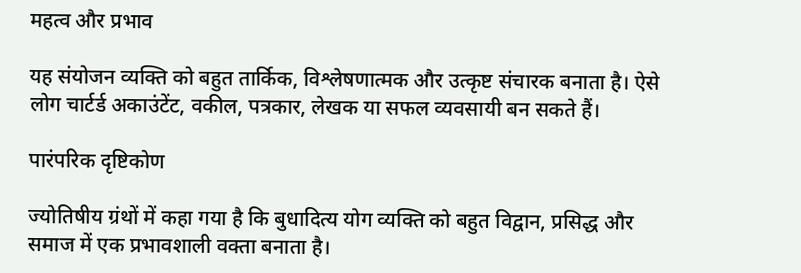महत्व और प्रभाव

यह संयोजन व्यक्ति को बहुत तार्किक, विश्लेषणात्मक और उत्कृष्ट संचारक बनाता है। ऐसे लोग चार्टर्ड अकाउंटेंट, वकील, पत्रकार, लेखक या सफल व्यवसायी बन सकते हैं।

पारंपरिक दृष्टिकोण

ज्योतिषीय ग्रंथों में कहा गया है कि बुधादित्य योग व्यक्ति को बहुत विद्वान, प्रसिद्ध और समाज में एक प्रभावशाली वक्ता बनाता है।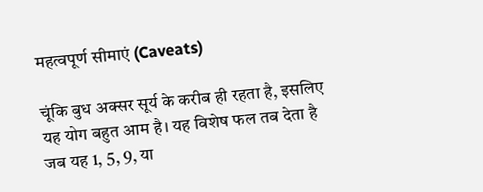महत्वपूर्ण सीमाएं (Caveats)

चूंकि बुध अक्सर सूर्य के करीब ही रहता है, इसलिए यह योग बहुत आम है। यह विशेष फल तब देता है जब यह 1, 5, 9, या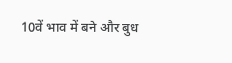10वें भाव में बने और बुध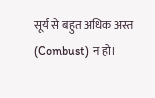सूर्य से बहुत अधिक अस्त (Combust) न हो।